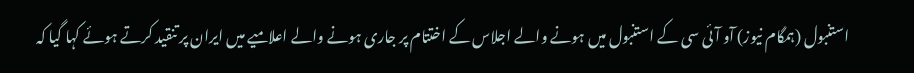استنبول (ہمگام نیوز) آو آئی سی کے استنبول میں ہونے والے اجلاس کے اختتام پر جاری ہونے والے اعلامیے میں ایران پر تنقید کرتے ہوئے کہا گیا کہ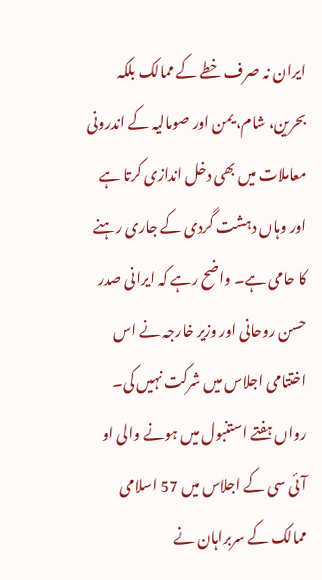ایران نہ صرف خطے کے ممالک بلکہ بحرین، شام، یمن اور صومالیہ کے اندرونی معاملات میں بھی دخل اندازی کرتا ہے اور وہاں دہشت گردی کے جاری رہنے کا حامی ہے۔ واضح رہے کہ ایرانی صدر حسن روحانی اور وزیر خارجہ نے اس اختتامی اجلاس میں شرکت نہیں کی۔ رواں ہفتے استنبول میں ہونے والی او آئی سی کے اجلاس میں 57 اسلامی ممالک کے سربراہان نے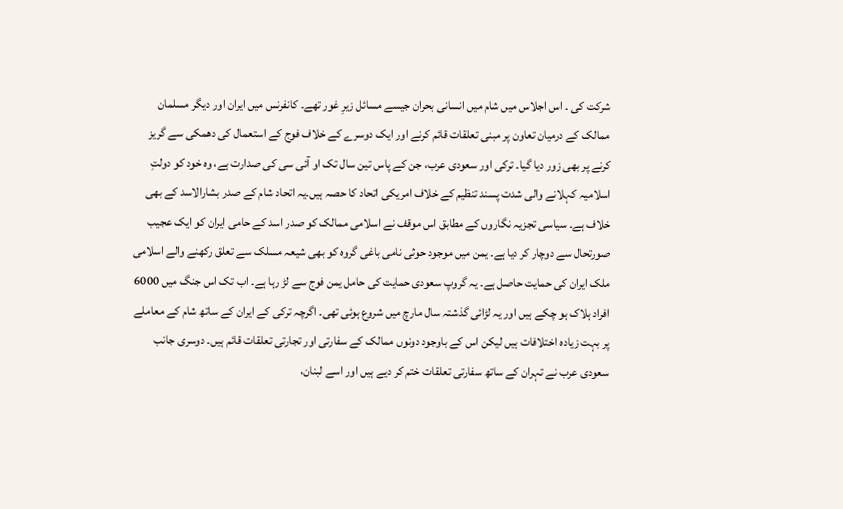شرکت کی ۔ اس اجلاس میں شام میں انسانی بحران جیسے مسائل زیرِ غور تھے۔ کانفرنس میں ایران اور دیگر مسلمان ممالک کے درمیان تعاون پر مبنی تعلقات قائم کرنے اور ایک دوسرے کے خلاف فوج کے استعمال کی دھمکی سے گریز کرنے پر بھی زور دیا گیا۔ ترکی اور سعودی عرب، جن کے پاس تین سال تک او آئی سی کی صدارت ہے، وہ خود کو دولتِ اسلامیہ کہلانے والی شدت پسند تنظیم کے خلاف امریکی اتحاد کا حصہ ہیں۔یہ اتحاد شام کے صدر بشارالاسد کے بھی خلاف ہے۔ سیاسی تجزیہ نگاروں کے مطابق اس موقف نے اسلامی ممالک کو صدر اسد کے حامی ایران کو ایک عجیب صورتحال سے دوچار کر دیا ہے۔ یمن میں موجود حوثی نامی باغی گروہ کو بھی شیعہ مسلک سے تعلق رکھنے والے اسلامی ملک ایران کی حمایت حاصل ہے۔ یہ گروپ سعودی حمایت کی حامل یمن فوج سے لڑ رہا ہے۔ اب تک اس جنگ میں 6000 افراد ہلاک ہو چکے ہیں اور یہ لڑائی گذشتہ سال مارچ میں شروع ہوئی تھی۔ اگرچہ ترکی کے ایران کے ساتھ شام کے معاملے پر بہت زیادہ اختلافات ہیں لیکن اس کے باوجود دونوں ممالک کے سفارتی اور تجارتی تعلقات قائم ہیں۔ دوسری جانب سعودی عرب نے تہران کے ساتھ سفارتی تعلقات ختم کر دیے ہیں اور اسے لبنان،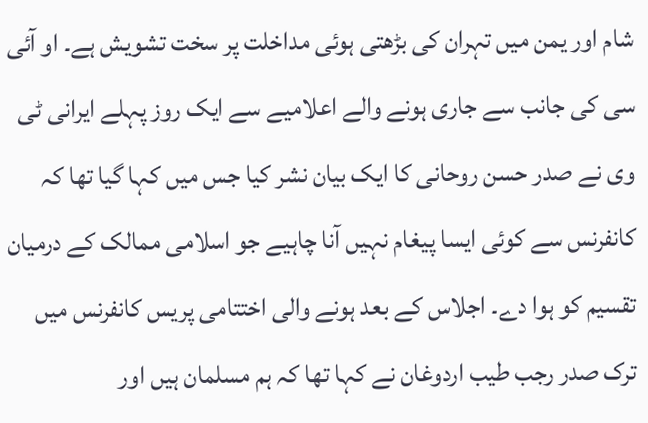شام اور یمن میں تہران کی بڑھتی ہوئی مداخلت پر سخت تشویش ہے۔ او آئی سی کی جانب سے جاری ہونے والے اعلامیے سے ایک روز پہلے ایرانی ٹی وی نے صدر حسن روحانی کا ایک بیان نشر کیا جس میں کہا گیا تھا کہ کانفرنس سے کوئی ایسا پیغام نہیں آنا چاہیے جو اسلامی ممالک کے درمیان تقسیم کو ہوا دے۔ اجلاس کے بعد ہونے والی اختتامی پریس کانفرنس میں ترک صدر رجب طیب اردوغان نے کہا تھا کہ ہم مسلمان ہیں اور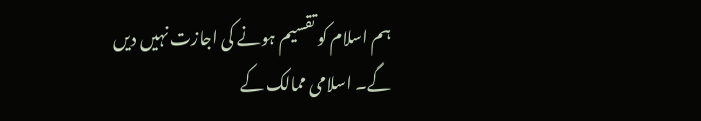ہم اسلام کو تقسیم ہونے کی اجازت نہیں دیں گے۔ اسلامی ممالک کے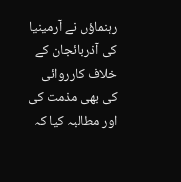رہنماؤں نے آرمینیا کی آذربائجان کے خلاف کارروائی کی بھی مذمت کی اور مطالبہ کیا کہ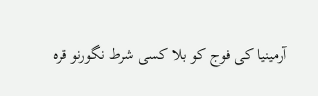آرمینیا کی فوج کو بلا کسی شرط نگورنو قرہ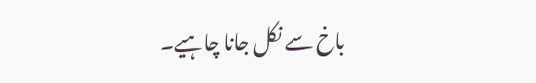باخ سے نکل جانا چاہیے۔